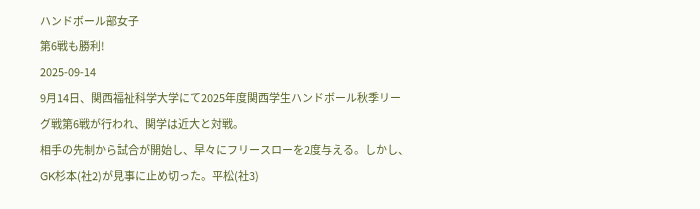ハンドボール部女子
第6戦も勝利!
2025-09-14
9月14日、関西福祉科学大学にて2025年度関西学生ハンドボール秋季リーグ戦第6戦が行われ、関学は近大と対戦。
相手の先制から試合が開始し、早々にフリースローを2度与える。しかし、GK杉本(社2)が見事に止め切った。平松(社3)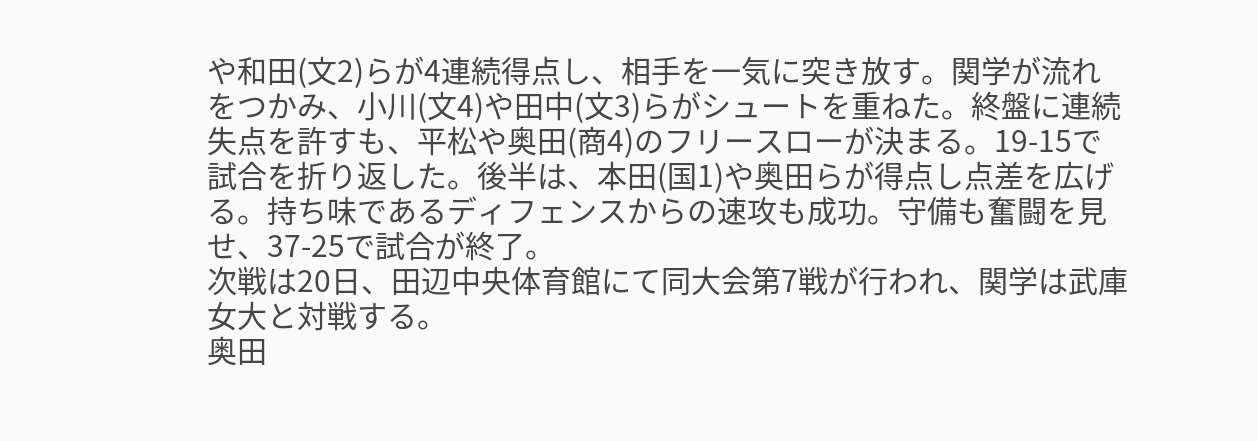や和田(文2)らが4連続得点し、相手を一気に突き放す。関学が流れをつかみ、小川(文4)や田中(文3)らがシュートを重ねた。終盤に連続失点を許すも、平松や奥田(商4)のフリースローが決まる。19-15で試合を折り返した。後半は、本田(国1)や奥田らが得点し点差を広げる。持ち味であるディフェンスからの速攻も成功。守備も奮闘を見せ、37-25で試合が終了。
次戦は20日、田辺中央体育館にて同大会第7戦が行われ、関学は武庫女大と対戦する。
奥田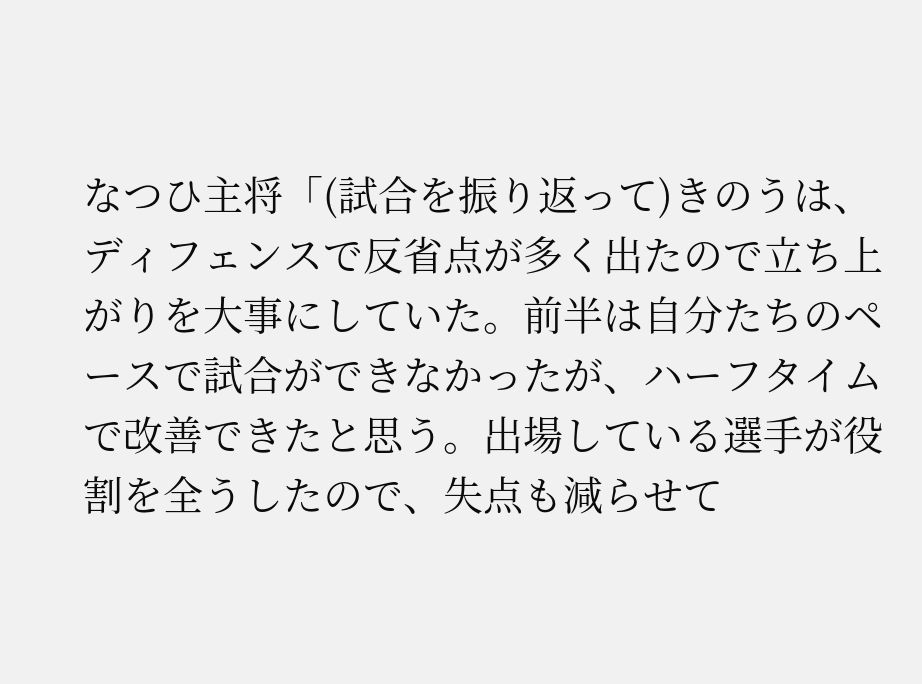なつひ主将「(試合を振り返って)きのうは、ディフェンスで反省点が多く出たので立ち上がりを大事にしていた。前半は自分たちのペースで試合ができなかったが、ハーフタイムで改善できたと思う。出場している選手が役割を全うしたので、失点も減らせて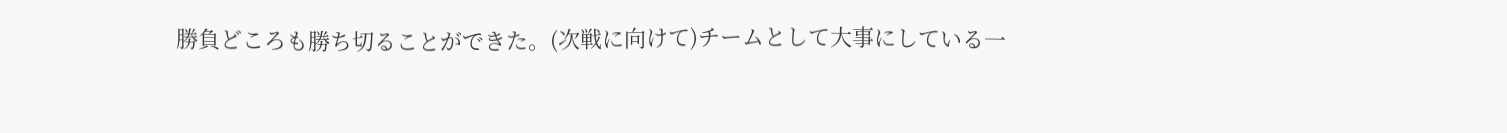勝負どころも勝ち切ることができた。(次戦に向けて)チームとして大事にしている一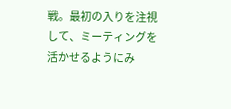戦。最初の入りを注視して、ミーティングを活かせるようにみ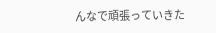んなで頑張っていきた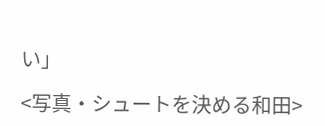い」

<写真・シュートを決める和田>